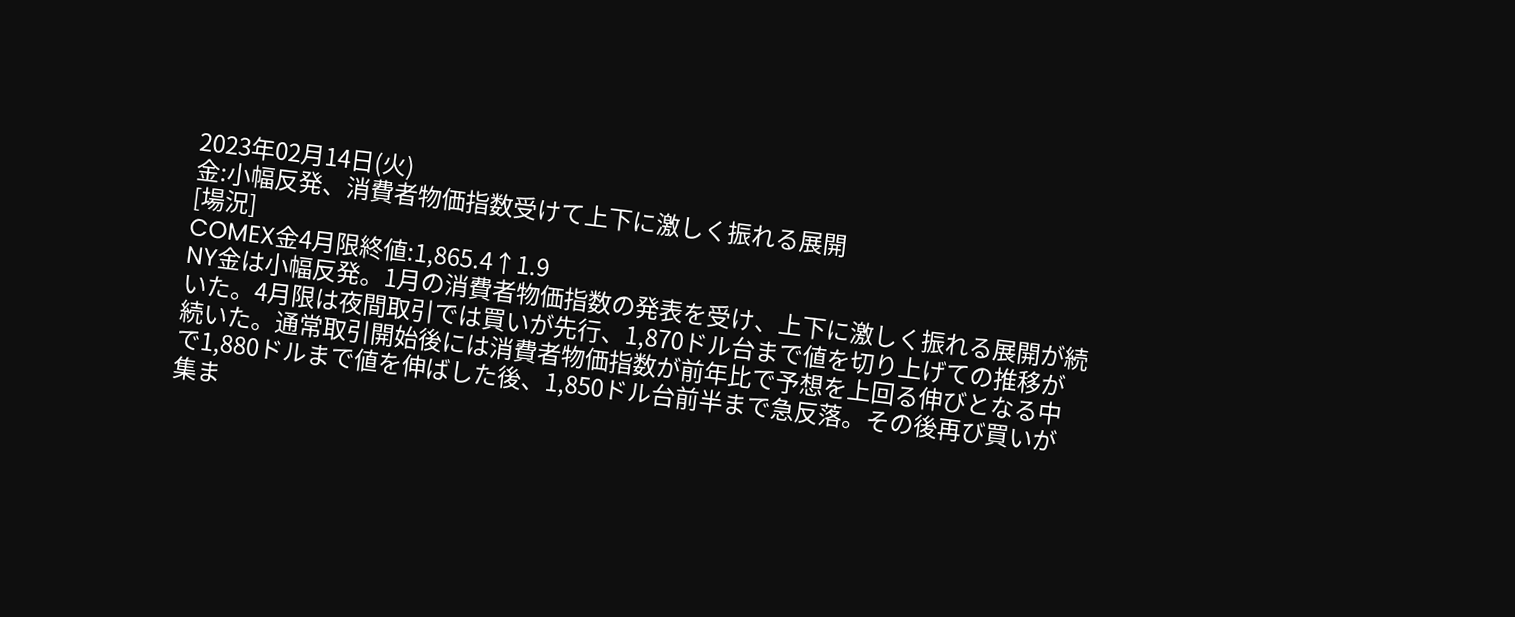2023年02月14日(火)
金:小幅反発、消費者物価指数受けて上下に激しく振れる展開
[場況]
COMEX金4月限終値:1,865.4↑1.9
NY金は小幅反発。1月の消費者物価指数の発表を受け、上下に激しく振れる展開が続いた。4月限は夜間取引では買いが先行、1,870ドル台まで値を切り上げての推移が続いた。通常取引開始後には消費者物価指数が前年比で予想を上回る伸びとなる中で1,880ドルまで値を伸ばした後、1,850ドル台前半まで急反落。その後再び買いが集ま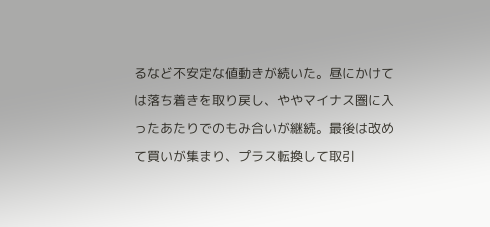るなど不安定な値動きが続いた。昼にかけては落ち着きを取り戻し、ややマイナス圏に入ったあたりでのもみ合いが継続。最後は改めて買いが集まり、プラス転換して取引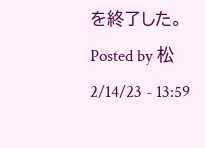を終了した。
Posted by 松 2/14/23 - 13:59